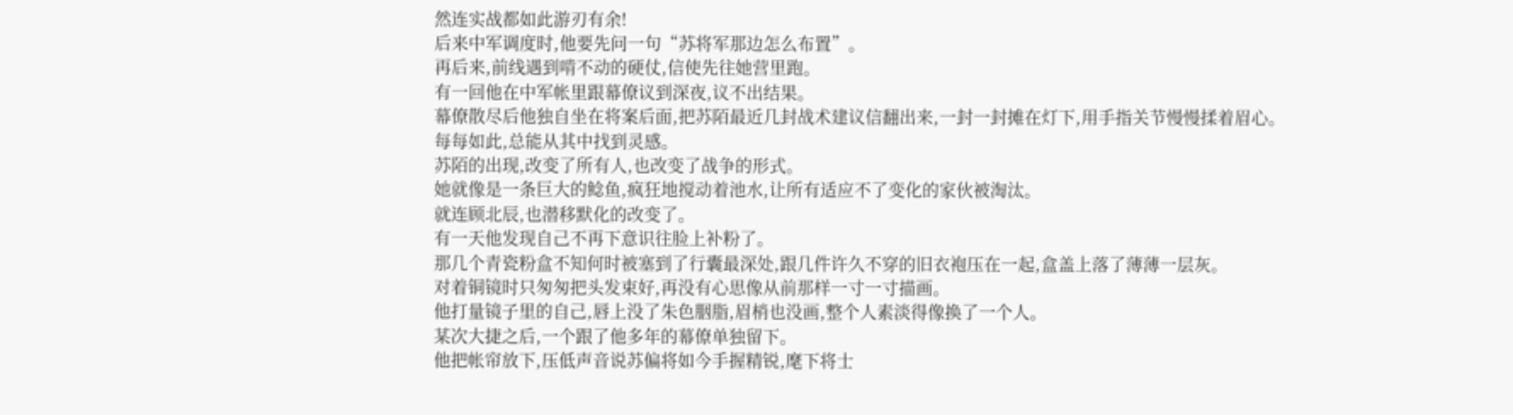然连实战都如此游刃有余!
后来中军调度时,他要先问一句“苏将军那边怎么布置”。
再后来,前线遇到啃不动的硬仗,信使先往她营里跑。
有一回他在中军帐里跟幕僚议到深夜,议不出结果。
幕僚散尽后他独自坐在将案后面,把苏陌最近几封战术建议信翻出来,一封一封摊在灯下,用手指关节慢慢揉着眉心。
每每如此,总能从其中找到灵感。
苏陌的出现,改变了所有人,也改变了战争的形式。
她就像是一条巨大的鲶鱼,疯狂地搅动着池水,让所有适应不了变化的家伙被淘汰。
就连顾北辰,也潜移默化的改变了。
有一天他发现自己不再下意识往脸上补粉了。
那几个青瓷粉盒不知何时被塞到了行囊最深处,跟几件许久不穿的旧衣袍压在一起,盒盖上落了薄薄一层灰。
对着铜镜时只匆匆把头发束好,再没有心思像从前那样一寸一寸描画。
他打量镜子里的自己,唇上没了朱色胭脂,眉梢也没画,整个人素淡得像换了一个人。
某次大捷之后,一个跟了他多年的幕僚单独留下。
他把帐帘放下,压低声音说苏偏将如今手握精锐,麾下将士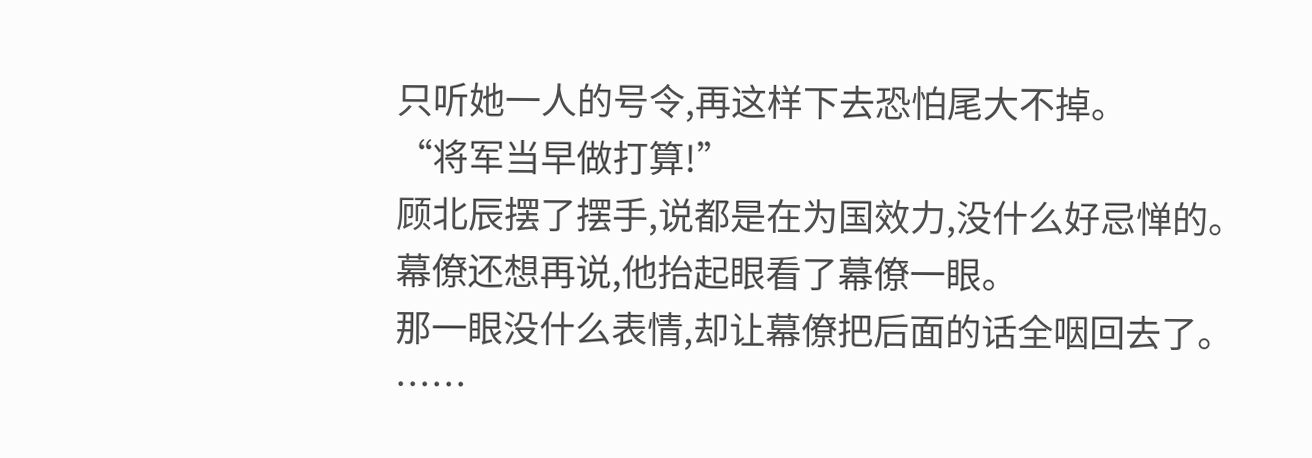只听她一人的号令,再这样下去恐怕尾大不掉。
“将军当早做打算!”
顾北辰摆了摆手,说都是在为国效力,没什么好忌惮的。
幕僚还想再说,他抬起眼看了幕僚一眼。
那一眼没什么表情,却让幕僚把后面的话全咽回去了。
……